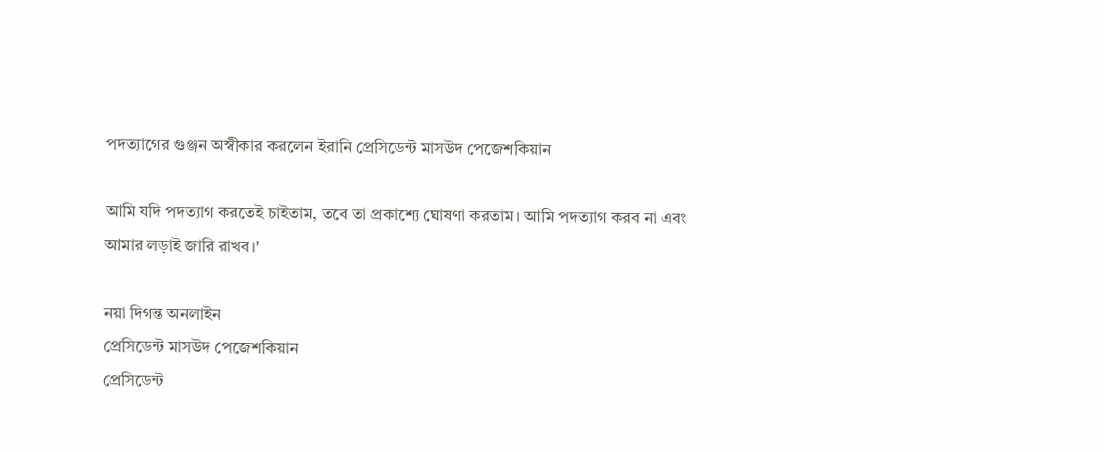পদত্যাগের গুঞ্জন অস্বীকার করলেন ইরানি প্রেসিডেন্ট মাসউদ পেজেশকিয়ান

আমি যদি পদত্যাগ করতেই চাইতাম, তবে তা প্রকাশ্যে ঘোষণা করতাম। আমি পদত্যাগ করব না এবং আমার লড়াই জারি রাখব।'

নয়া দিগন্ত অনলাইন
প্রেসিডেন্ট মাসউদ পেজেশকিয়ান
প্রেসিডেন্ট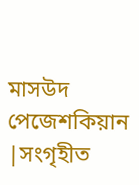মাসউদ পেজেশকিয়ান |সংগৃহীত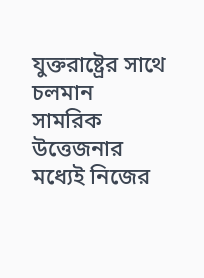যুক্তরাষ্ট্রের সাথে চলমান সামরিক উত্তেজনার মধ্যেই নিজের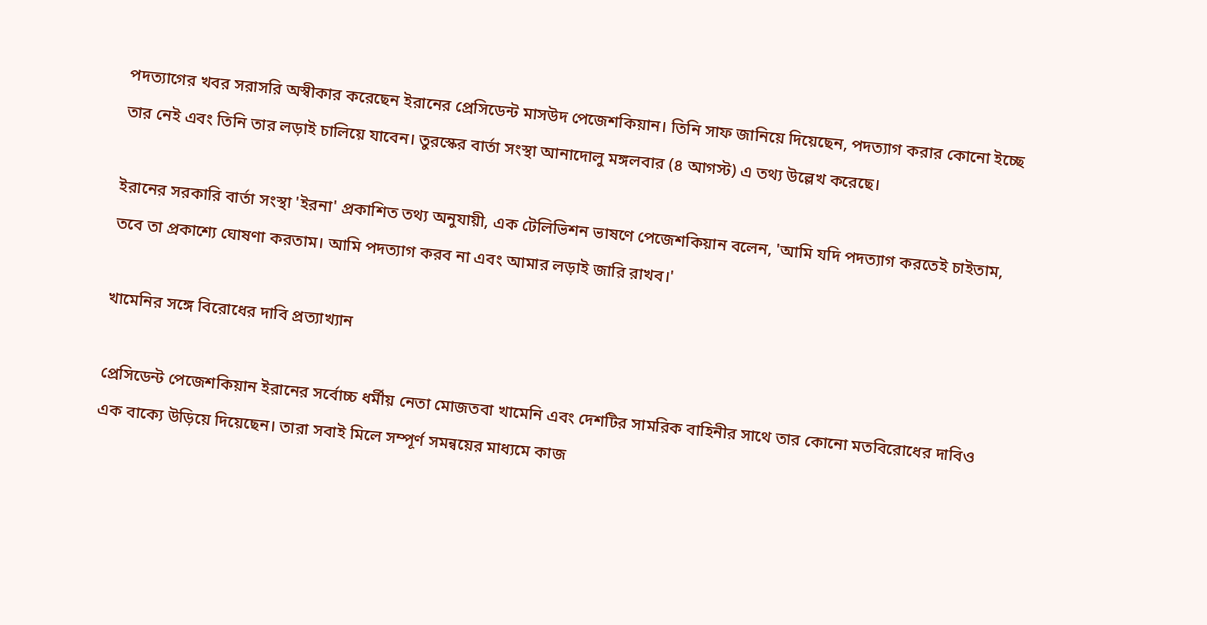পদত্যাগের খবর সরাসরি অস্বীকার করেছেন ইরানের প্রেসিডেন্ট মাসউদ পেজেশকিয়ান। তিনি সাফ জানিয়ে দিয়েছেন, পদত্যাগ করার কোনো ইচ্ছে তার নেই এবং তিনি তার লড়াই চালিয়ে যাবেন। তুরস্কের বার্তা সংস্থা আনাদোলু মঙ্গলবার (৪ আগস্ট) এ তথ্য উল্লেখ করেছে।

ইরানের সরকারি বার্তা সংস্থা 'ইরনা' প্রকাশিত তথ্য অনুযায়ী, এক টেলিভিশন ভাষণে পেজেশকিয়ান বলেন, 'আমি যদি পদত্যাগ করতেই চাইতাম, তবে তা প্রকাশ্যে ঘোষণা করতাম। আমি পদত্যাগ করব না এবং আমার লড়াই জারি রাখব।'

খামেনির সঙ্গে বিরোধের দাবি প্রত্যাখ্যান

প্রেসিডেন্ট পেজেশকিয়ান ইরানের সর্বোচ্চ ধর্মীয় নেতা মোজতবা খামেনি এবং দেশটির সামরিক বাহিনীর সাথে তার কোনো মতবিরোধের দাবিও এক বাক্যে উড়িয়ে দিয়েছেন। তারা সবাই মিলে সম্পূর্ণ সমন্বয়ের মাধ্যমে কাজ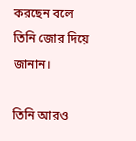করছেন বলে তিনি জোর দিয়ে জানান।

তিনি আরও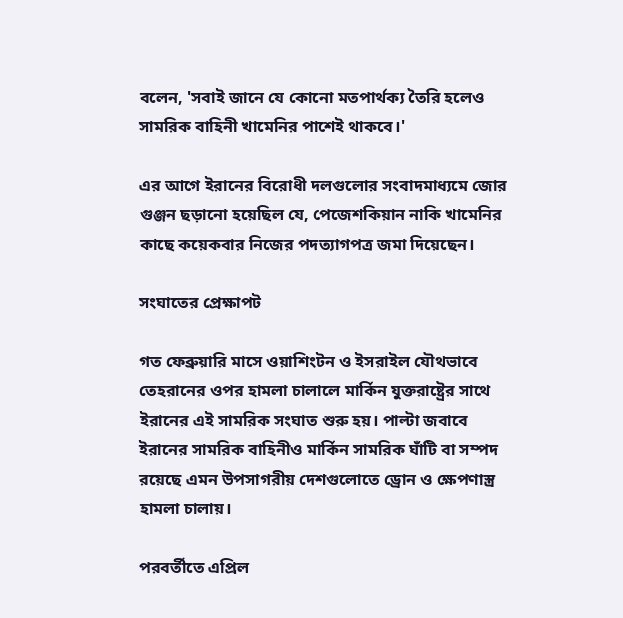বলেন, 'সবাই জানে যে কোনো মতপার্থক্য তৈরি হলেও সামরিক বাহিনী খামেনির পাশেই থাকবে।'

এর আগে ইরানের বিরোধী দলগুলোর সংবাদমাধ্যমে জোর গুঞ্জন ছড়ানো হয়েছিল যে, পেজেশকিয়ান নাকি খামেনির কাছে কয়েকবার নিজের পদত্যাগপত্র জমা দিয়েছেন।

সংঘাতের প্রেক্ষাপট

গত ফেব্রুয়ারি মাসে ওয়াশিংটন ও ইসরাইল যৌথভাবে তেহরানের ওপর হামলা চালালে মার্কিন যুক্তরাষ্ট্রের সাথে ইরানের এই সামরিক সংঘাত শুরু হয়। পাল্টা জবাবে ইরানের সামরিক বাহিনীও মার্কিন সামরিক ঘাঁটি বা সম্পদ রয়েছে এমন উপসাগরীয় দেশগুলোতে ড্রোন ও ক্ষেপণাস্ত্র হামলা চালায়।

পরবর্তীতে এপ্রিল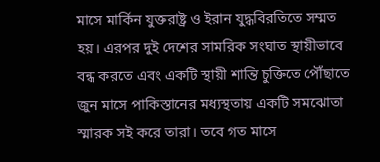মাসে মার্কিন যুক্তরাষ্ট্র ও ইরান যুদ্ধবিরতিতে সম্মত হয়। এরপর দুই দেশের সামরিক সংঘাত স্থায়ীভাবে বন্ধ করতে এবং একটি স্থায়ী শান্তি চুক্তিতে পৌঁছাতে জুন মাসে পাকিস্তানের মধ্যস্থতায় একটি সমঝোতা স্মারক সই করে তারা। তবে গত মাসে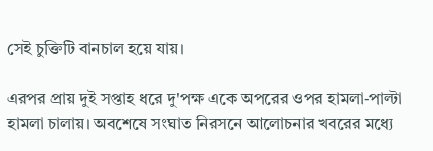সেই চুক্তিটি বানচাল হয়ে যায়।

এরপর প্রায় দুই সপ্তাহ ধরে দু'পক্ষ একে অপরের ওপর হামলা-পাল্টা হামলা চালায়। অবশেষে সংঘাত নিরসনে আলোচনার খবরের মধ্যে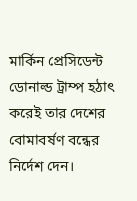মার্কিন প্রেসিডেন্ট ডোনাল্ড ট্রাম্প হঠাৎ করেই তার দেশের বোমাবর্ষণ বন্ধের নির্দেশ দেন।